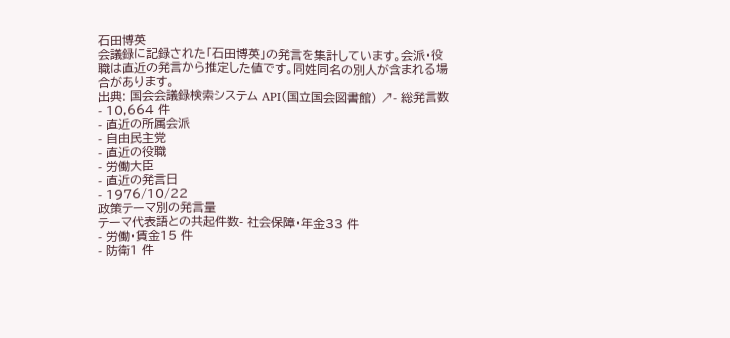石田博英
会議録に記録された「石田博英」の発言を集計しています。会派・役職は直近の発言から推定した値です。同姓同名の別人が含まれる場合があります。
出典: 国会会議録検索システム API(国立国会図書館) ↗- 総発言数
- 10,664 件
- 直近の所属会派
- 自由民主党
- 直近の役職
- 労働大臣
- 直近の発言日
- 1976/10/22
政策テーマ別の発言量
テーマ代表語との共起件数- 社会保障・年金33 件
- 労働・賃金15 件
- 防衛1 件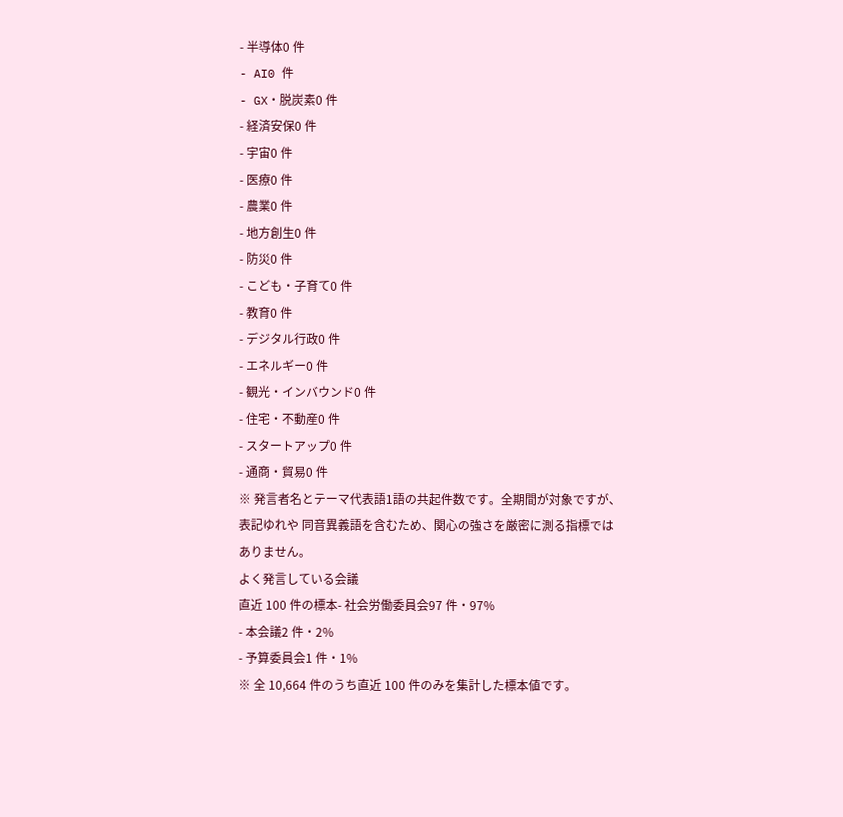- 半導体0 件
- AI0 件
- GX・脱炭素0 件
- 経済安保0 件
- 宇宙0 件
- 医療0 件
- 農業0 件
- 地方創生0 件
- 防災0 件
- こども・子育て0 件
- 教育0 件
- デジタル行政0 件
- エネルギー0 件
- 観光・インバウンド0 件
- 住宅・不動産0 件
- スタートアップ0 件
- 通商・貿易0 件
※ 発言者名とテーマ代表語1語の共起件数です。全期間が対象ですが、表記ゆれや 同音異義語を含むため、関心の強さを厳密に測る指標ではありません。
よく発言している会議
直近 100 件の標本- 社会労働委員会97 件・97%
- 本会議2 件・2%
- 予算委員会1 件・1%
※ 全 10,664 件のうち直近 100 件のみを集計した標本値です。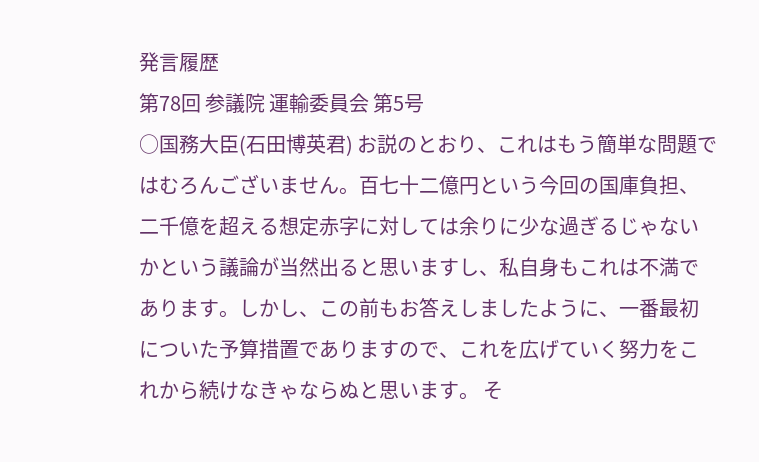発言履歴
第78回 参議院 運輸委員会 第5号
○国務大臣(石田博英君) お説のとおり、これはもう簡単な問題ではむろんございません。百七十二億円という今回の国庫負担、二千億を超える想定赤字に対しては余りに少な過ぎるじゃないかという議論が当然出ると思いますし、私自身もこれは不満であります。しかし、この前もお答えしましたように、一番最初についた予算措置でありますので、これを広げていく努力をこれから続けなきゃならぬと思います。 そ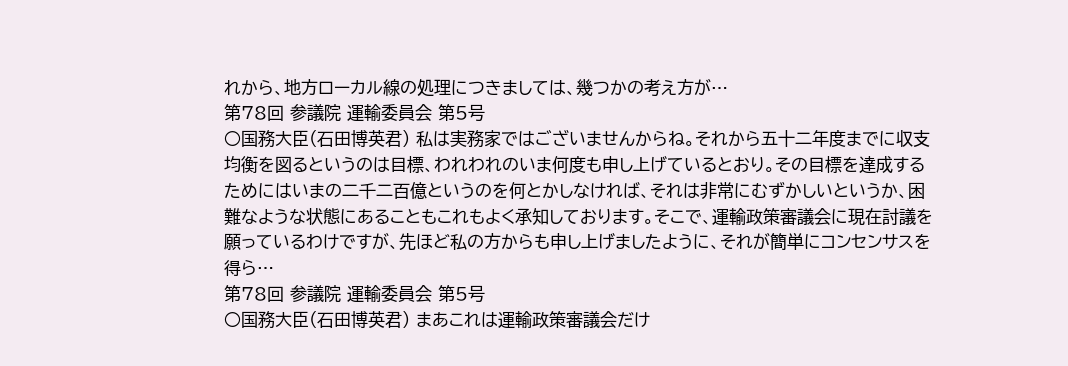れから、地方ローカル線の処理につきましては、幾つかの考え方が…
第78回 参議院 運輸委員会 第5号
○国務大臣(石田博英君) 私は実務家ではございませんからね。それから五十二年度までに収支均衡を図るというのは目標、われわれのいま何度も申し上げているとおり。その目標を達成するためにはいまの二千二百億というのを何とかしなければ、それは非常にむずかしいというか、困難なような状態にあることもこれもよく承知しております。そこで、運輸政策審議会に現在討議を願っているわけですが、先ほど私の方からも申し上げましたように、それが簡単にコンセンサスを得ら…
第78回 参議院 運輸委員会 第5号
○国務大臣(石田博英君) まあこれは運輸政策審議会だけ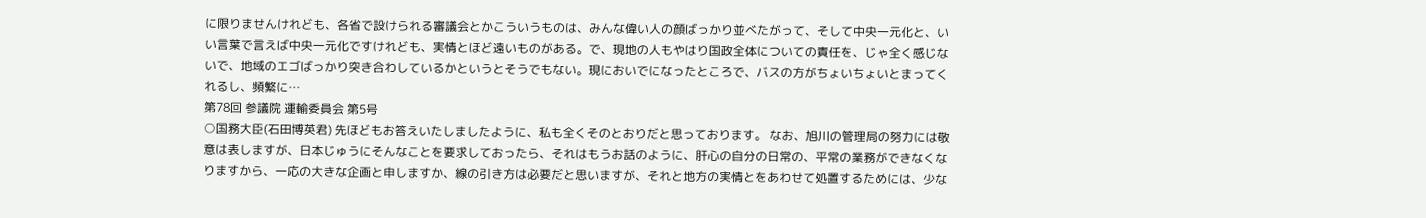に限りませんけれども、各省で設けられる審議会とかこういうものは、みんな偉い人の顔ばっかり並べたがって、そして中央一元化と、いい言葉で言えば中央一元化ですけれども、実情とほど遠いものがある。で、現地の人もやはり国政全体についての責任を、じゃ全く感じないで、地域のエゴばっかり突き合わしているかというとそうでもない。現においでになったところで、バスの方がちょいちょいとまってくれるし、頻繁に…
第78回 参議院 運輸委員会 第5号
○国務大臣(石田博英君) 先ほどもお答えいたしましたように、私も全くそのとおりだと思っております。 なお、旭川の管理局の努力には敬意は表しますが、日本じゅうにそんなことを要求しておったら、それはもうお話のように、肝心の自分の日常の、平常の業務ができなくなりますから、一応の大きな企画と申しますか、線の引き方は必要だと思いますが、それと地方の実情とをあわせて処置するためには、少な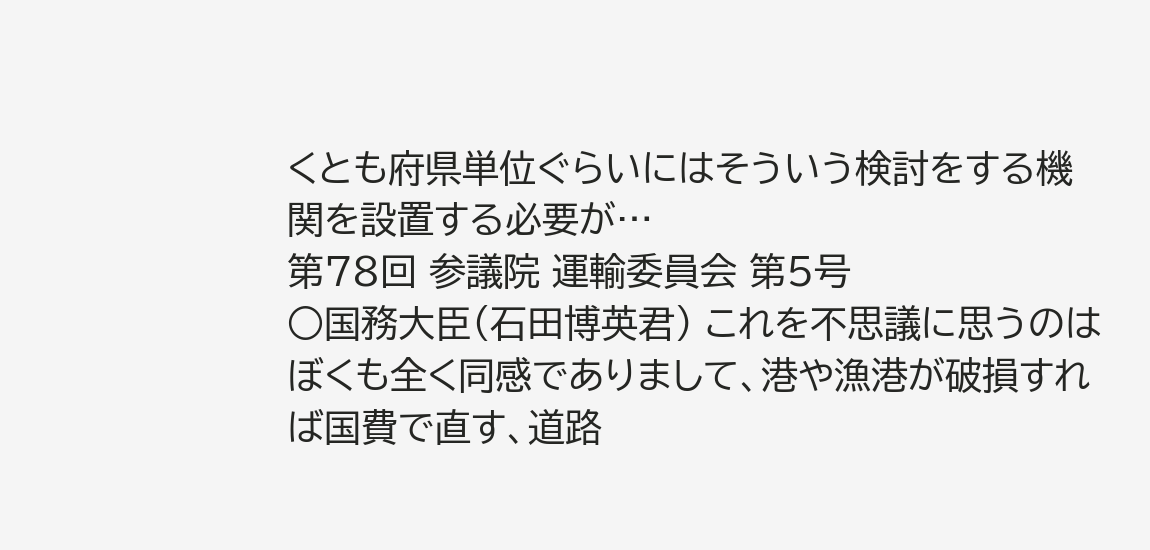くとも府県単位ぐらいにはそういう検討をする機関を設置する必要が…
第78回 参議院 運輸委員会 第5号
○国務大臣(石田博英君) これを不思議に思うのはぼくも全く同感でありまして、港や漁港が破損すれば国費で直す、道路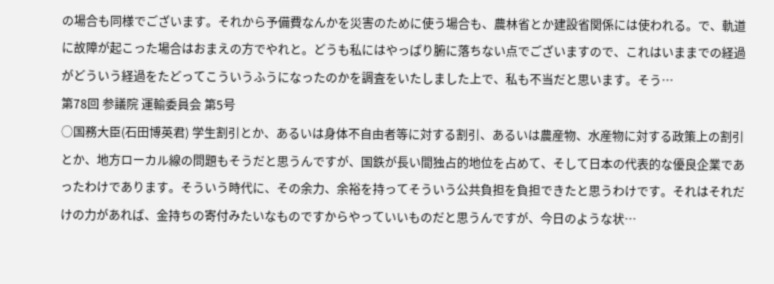の場合も同様でございます。それから予備費なんかを災害のために使う場合も、農林省とか建設省関係には使われる。で、軌道に故障が起こった場合はおまえの方でやれと。どうも私にはやっぱり腑に落ちない点でございますので、これはいままでの経過がどういう経過をたどってこういうふうになったのかを調査をいたしました上で、私も不当だと思います。そう…
第78回 参議院 運輸委員会 第5号
○国務大臣(石田博英君) 学生割引とか、あるいは身体不自由者等に対する割引、あるいは農産物、水産物に対する政策上の割引とか、地方ローカル線の問題もそうだと思うんですが、国鉄が長い間独占的地位を占めて、そして日本の代表的な優良企業であったわけであります。そういう時代に、その余力、余裕を持ってそういう公共負担を負担できたと思うわけです。それはそれだけの力があれば、金持ちの寄付みたいなものですからやっていいものだと思うんですが、今日のような状…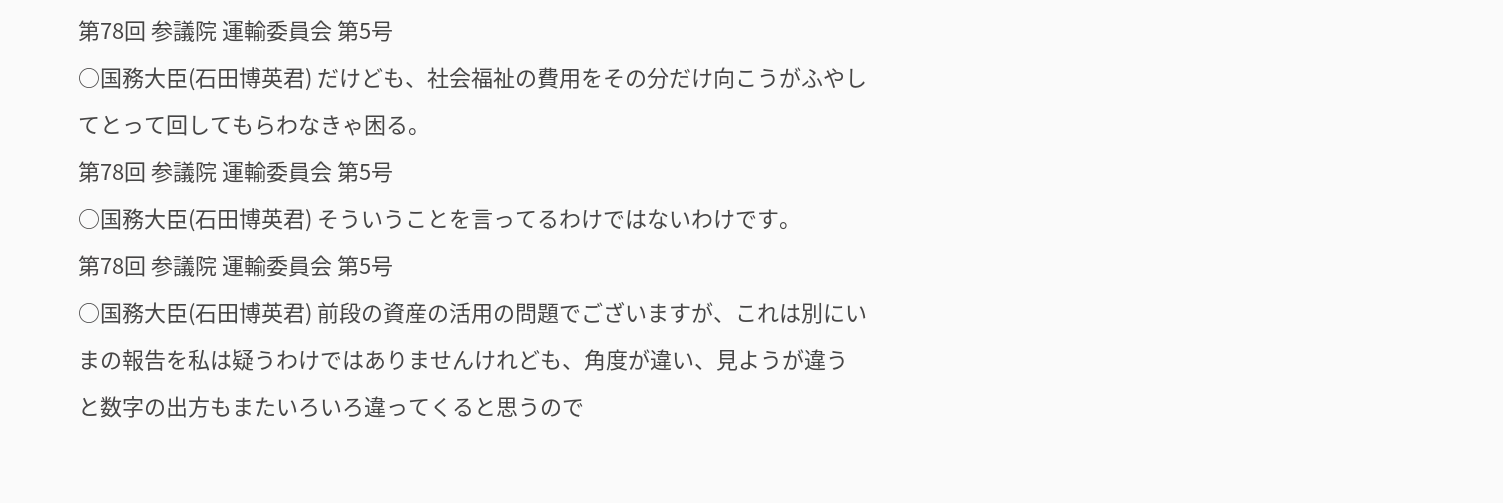第78回 参議院 運輸委員会 第5号
○国務大臣(石田博英君) だけども、社会福祉の費用をその分だけ向こうがふやしてとって回してもらわなきゃ困る。
第78回 参議院 運輸委員会 第5号
○国務大臣(石田博英君) そういうことを言ってるわけではないわけです。
第78回 参議院 運輸委員会 第5号
○国務大臣(石田博英君) 前段の資産の活用の問題でございますが、これは別にいまの報告を私は疑うわけではありませんけれども、角度が違い、見ようが違うと数字の出方もまたいろいろ違ってくると思うので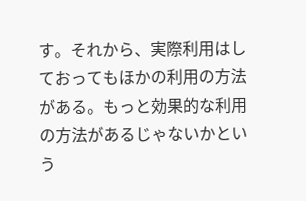す。それから、実際利用はしておってもほかの利用の方法がある。もっと効果的な利用の方法があるじゃないかという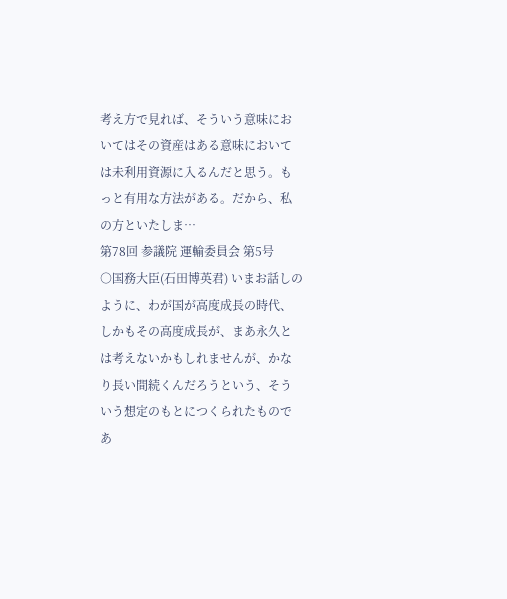考え方で見れば、そういう意味においてはその資産はある意味においては未利用資源に入るんだと思う。もっと有用な方法がある。だから、私の方といたしま…
第78回 参議院 運輸委員会 第5号
○国務大臣(石田博英君) いまお話しのように、わが国が高度成長の時代、しかもその高度成長が、まあ永久とは考えないかもしれませんが、かなり長い間続くんだろうという、そういう想定のもとにつくられたものであ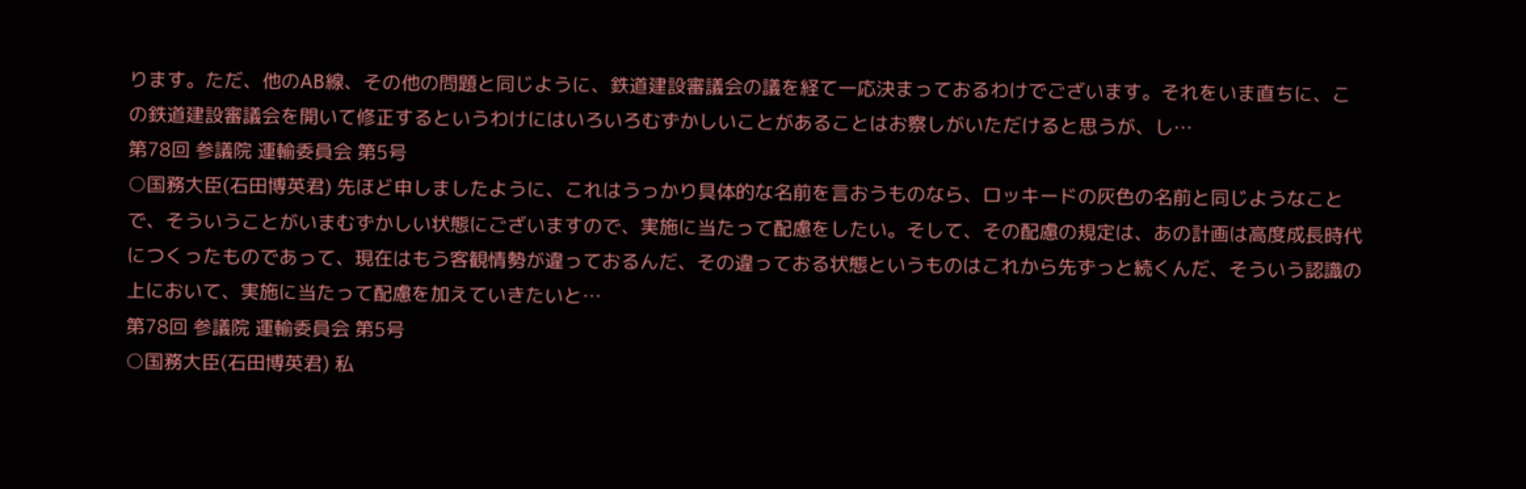ります。ただ、他のAB線、その他の問題と同じように、鉄道建設審議会の議を経て一応決まっておるわけでございます。それをいま直ちに、この鉄道建設審議会を開いて修正するというわけにはいろいろむずかしいことがあることはお察しがいただけると思うが、し…
第78回 参議院 運輸委員会 第5号
○国務大臣(石田博英君) 先ほど申しましたように、これはうっかり具体的な名前を言おうものなら、ロッキードの灰色の名前と同じようなことで、そういうことがいまむずかしい状態にございますので、実施に当たって配慮をしたい。そして、その配慮の規定は、あの計画は高度成長時代につくったものであって、現在はもう客観情勢が違っておるんだ、その違っておる状態というものはこれから先ずっと続くんだ、そういう認識の上において、実施に当たって配慮を加えていきたいと…
第78回 参議院 運輸委員会 第5号
○国務大臣(石田博英君) 私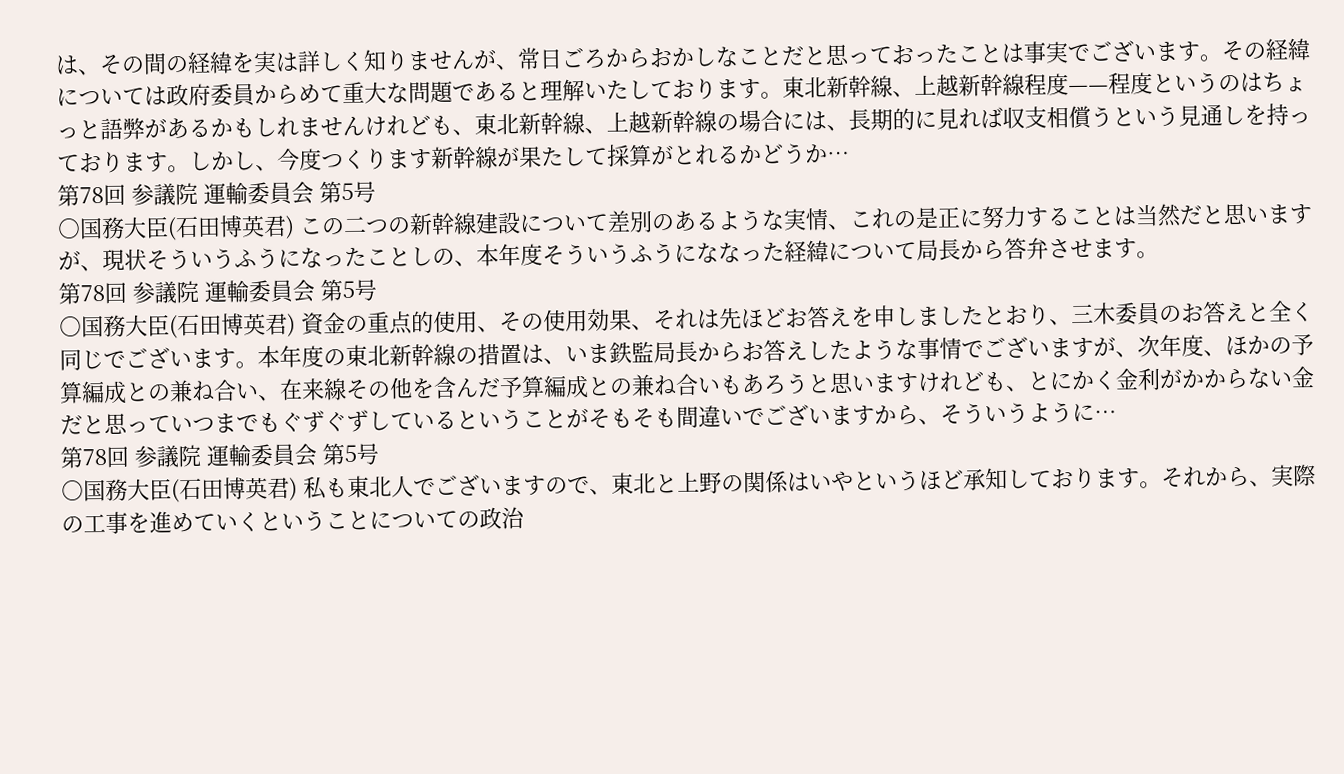は、その間の経緯を実は詳しく知りませんが、常日ごろからおかしなことだと思っておったことは事実でございます。その経緯については政府委員からめて重大な問題であると理解いたしております。東北新幹線、上越新幹線程度——程度というのはちょっと語弊があるかもしれませんけれども、東北新幹線、上越新幹線の場合には、長期的に見れば収支相償うという見通しを持っております。しかし、今度つくります新幹線が果たして採算がとれるかどうか…
第78回 参議院 運輸委員会 第5号
○国務大臣(石田博英君) この二つの新幹線建設について差別のあるような実情、これの是正に努力することは当然だと思いますが、現状そういうふうになったことしの、本年度そういうふうにななった経緯について局長から答弁させます。
第78回 参議院 運輸委員会 第5号
○国務大臣(石田博英君) 資金の重点的使用、その使用効果、それは先ほどお答えを申しましたとおり、三木委員のお答えと全く同じでございます。本年度の東北新幹線の措置は、いま鉄監局長からお答えしたような事情でございますが、次年度、ほかの予算編成との兼ね合い、在来線その他を含んだ予算編成との兼ね合いもあろうと思いますけれども、とにかく金利がかからない金だと思っていつまでもぐずぐずしているということがそもそも間違いでございますから、そういうように…
第78回 参議院 運輸委員会 第5号
○国務大臣(石田博英君) 私も東北人でございますので、東北と上野の関係はいやというほど承知しております。それから、実際の工事を進めていくということについての政治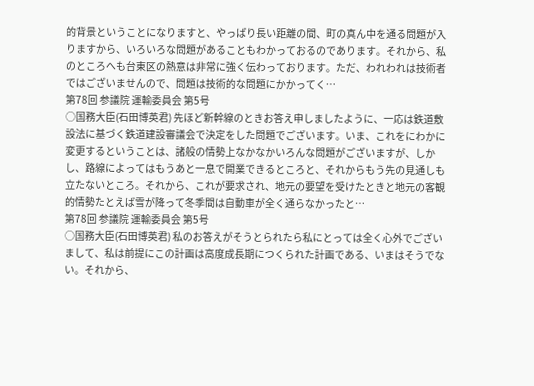的背景ということになりますと、やっぱり長い距離の間、町の真ん中を通る問題が入りますから、いろいろな問題があることもわかっておるのであります。それから、私のところへも台東区の熱意は非常に強く伝わっております。ただ、われわれは技術者ではございませんので、問題は技術的な問題にかかってく…
第78回 参議院 運輸委員会 第5号
○国務大臣(石田博英君) 先ほど新幹線のときお答え申しましたように、一応は鉄道敷設法に基づく鉄道建設審議会で決定をした問題でございます。いま、これをにわかに変更するということは、諸般の情勢上なかなかいろんな問題がございますが、しかし、路線によってはもうあと一息で開業できるところと、それからもう先の見通しも立たないところ。それから、これが要求され、地元の要望を受けたときと地元の客観的情勢たとえば雪が降って冬季間は自動車が全く通らなかったと…
第78回 参議院 運輸委員会 第5号
○国務大臣(石田博英君) 私のお答えがそうとられたら私にとっては全く心外でございまして、私は前提にこの計画は高度成長期につくられた計画である、いまはそうでない。それから、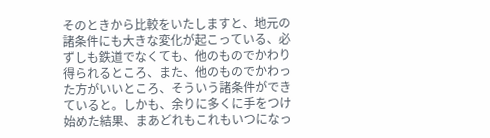そのときから比較をいたしますと、地元の諸条件にも大きな変化が起こっている、必ずしも鉄道でなくても、他のものでかわり得られるところ、また、他のものでかわった方がいいところ、そういう諸条件ができていると。しかも、余りに多くに手をつけ始めた結果、まあどれもこれもいつになっ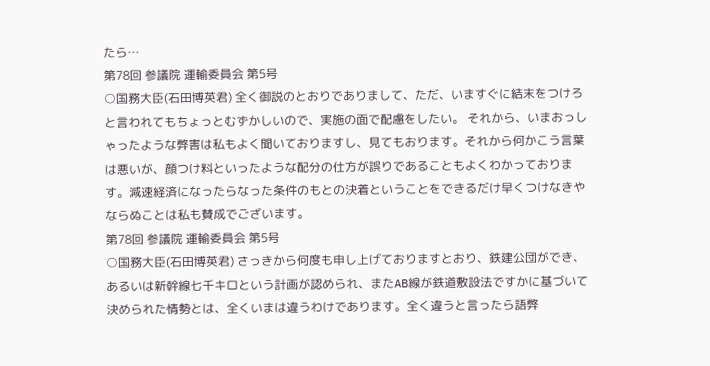たら…
第78回 参議院 運輸委員会 第5号
○国務大臣(石田博英君) 全く御説のとおりでありまして、ただ、いますぐに結末をつけろと言われてもちょっとむずかしいので、実施の面で配慮をしたい。 それから、いまおっしゃったような弊害は私もよく聞いておりますし、見てもおります。それから何かこう言葉は悪いが、顔つけ料といったような配分の仕方が誤りであることもよくわかっております。減速経済になったらなった条件のもとの決着ということをできるだけ早くつけなきやならぬことは私も賛成でございます。
第78回 参議院 運輸委員会 第5号
○国務大臣(石田博英君) さっきから何度も申し上げておりますとおり、鉄建公団ができ、あるいは新幹線七千キロという計画が認められ、またAB線が鉄道敷設法ですかに基づいて決められた情勢とは、全くいまは違うわけであります。全く違うと言ったら語弊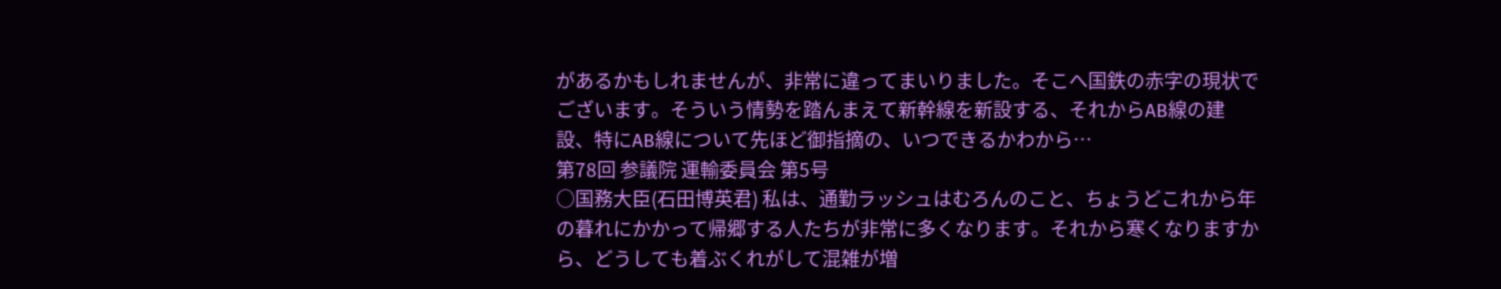があるかもしれませんが、非常に違ってまいりました。そこへ国鉄の赤字の現状でございます。そういう情勢を踏んまえて新幹線を新設する、それからAB線の建設、特にAB線について先ほど御指摘の、いつできるかわから…
第78回 参議院 運輸委員会 第5号
○国務大臣(石田博英君) 私は、通勤ラッシュはむろんのこと、ちょうどこれから年の暮れにかかって帰郷する人たちが非常に多くなります。それから寒くなりますから、どうしても着ぶくれがして混雑が増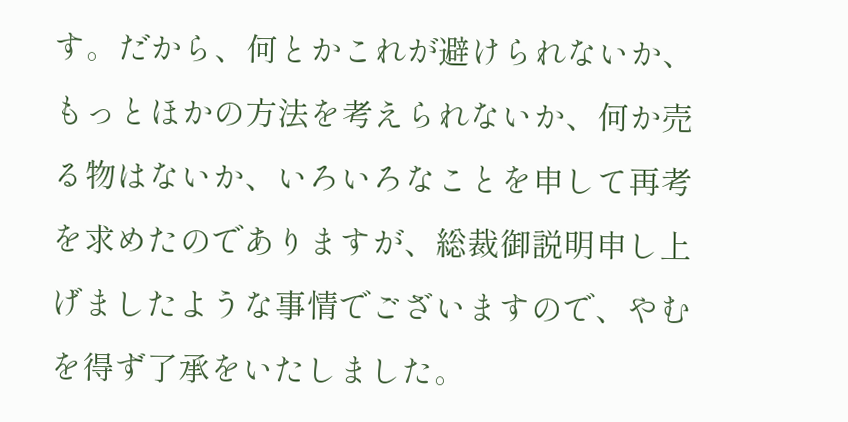す。だから、何とかこれが避けられないか、もっとほかの方法を考えられないか、何か売る物はないか、いろいろなことを申して再考を求めたのでありますが、総裁御説明申し上げましたような事情でございますので、やむを得ず了承をいたしました。